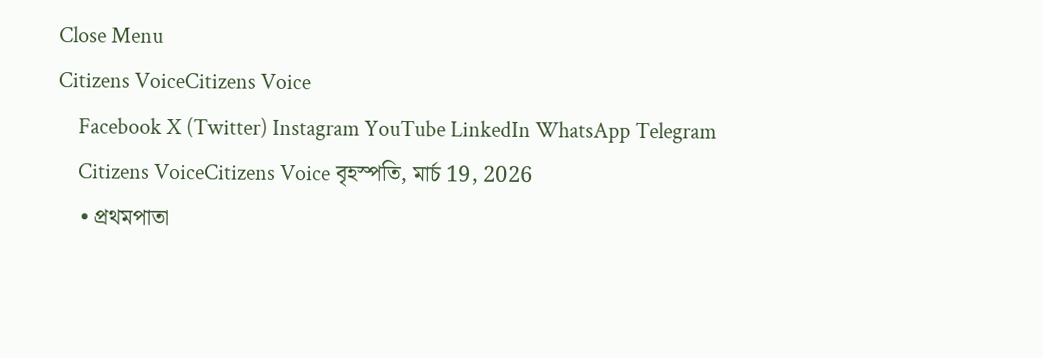Close Menu
Citizens VoiceCitizens Voice
    Facebook X (Twitter) Instagram YouTube LinkedIn WhatsApp Telegram
    Citizens VoiceCitizens Voice বৃহস্পতি, মার্চ 19, 2026
    • প্রথমপাতা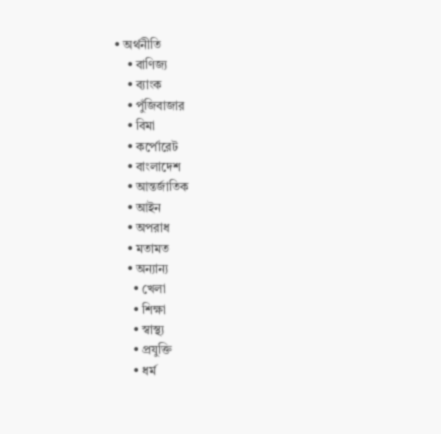• অর্থনীতি
    • বাণিজ্য
    • ব্যাংক
    • পুঁজিবাজার
    • বিমা
    • কর্পোরেট
    • বাংলাদেশ
    • আন্তর্জাতিক
    • আইন
    • অপরাধ
    • মতামত
    • অন্যান্য
      • খেলা
      • শিক্ষা
      • স্বাস্থ্য
      • প্রযুক্তি
      • ধর্ম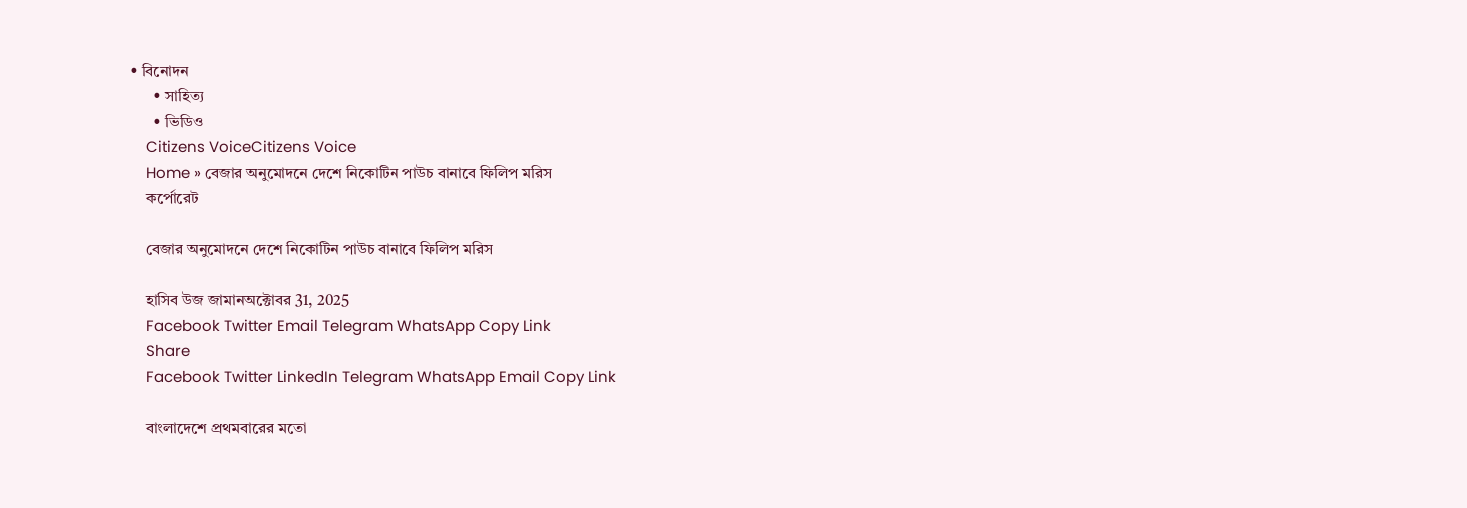• বিনোদন
      • সাহিত্য
      • ভিডিও
    Citizens VoiceCitizens Voice
    Home » বেজার অনুমোদনে দেশে নিকোটিন পাউচ বানাবে ফিলিপ মরিস
    কর্পোরেট

    বেজার অনুমোদনে দেশে নিকোটিন পাউচ বানাবে ফিলিপ মরিস

    হাসিব উজ জামানঅক্টোবর 31, 2025
    Facebook Twitter Email Telegram WhatsApp Copy Link
    Share
    Facebook Twitter LinkedIn Telegram WhatsApp Email Copy Link

    বাংলাদেশে প্রথমবারের মতো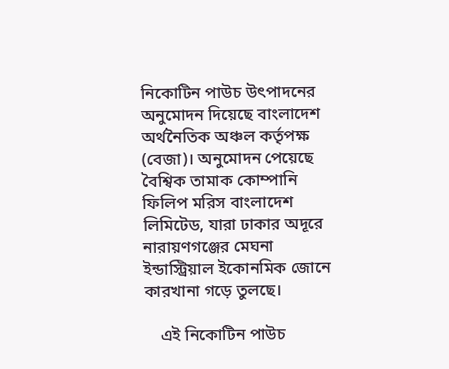নিকোটিন পাউচ উৎপাদনের অনুমোদন দিয়েছে বাংলাদেশ অর্থনৈতিক অঞ্চল কর্তৃপক্ষ (বেজা)। অনুমোদন পেয়েছে বৈশ্বিক তামাক কোম্পানি ফিলিপ মরিস বাংলাদেশ লিমিটেড, যারা ঢাকার অদূরে নারায়ণগঞ্জের মেঘনা ইন্ডাস্ট্রিয়াল ইকোনমিক জোনে কারখানা গড়ে তুলছে।

    এই নিকোটিন পাউচ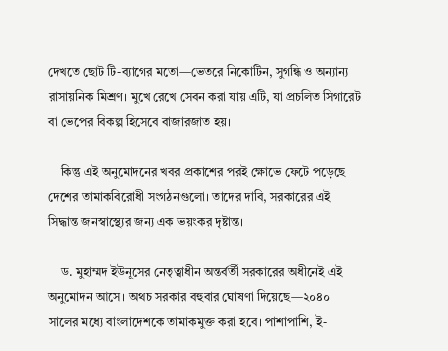দেখতে ছোট টি-ব্যাগের মতো—ভেতরে নিকোটিন, সুগন্ধি ও অন্যান্য রাসায়নিক মিশ্রণ। মুখে রেখে সেবন করা যায় এটি, যা প্রচলিত সিগারেট বা ভেপের বিকল্প হিসেবে বাজারজাত হয়।

    কিন্তু এই অনুমোদনের খবর প্রকাশের পরই ক্ষোভে ফেটে পড়েছে দেশের তামাকবিরোধী সংগঠনগুলো। তাদের দাবি, সরকারের এই সিদ্ধান্ত জনস্বাস্থ্যের জন্য এক ভয়ংকর দৃষ্টান্ত।

    ড. মুহাম্মদ ইউনূসের নেতৃত্বাধীন অন্তর্বর্তী সরকারের অধীনেই এই অনুমোদন আসে। অথচ সরকার বহুবার ঘোষণা দিয়েছে—২০৪০ সালের মধ্যে বাংলাদেশকে তামাকমুক্ত করা হবে। পাশাপাশি, ই-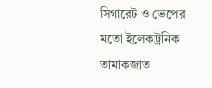সিগারেট ও ভেপের মতো ইলেকট্রনিক তামাকজাত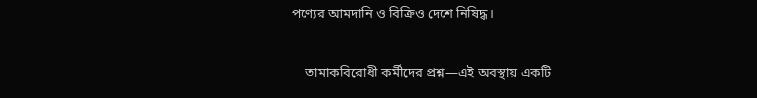পণ্যের আমদানি ও বিক্রিও দেশে নিষিদ্ধ।

    তামাকবিরোধী কর্মীদের প্রশ্ন—এই অবস্থায় একটি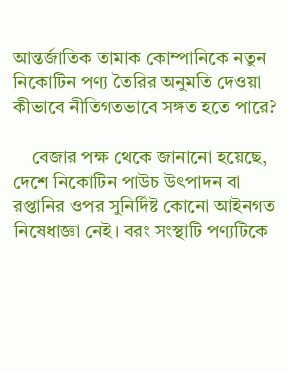আন্তর্জাতিক তামাক কোম্পানিকে নতুন নিকোটিন পণ্য তৈরির অনুমতি দেওয়া কীভাবে নীতিগতভাবে সঙ্গত হতে পারে?

    বেজার পক্ষ থেকে জানানো হয়েছে, দেশে নিকোটিন পাউচ উৎপাদন বা রপ্তানির ওপর সুনির্দিষ্ট কোনো আইনগত নিষেধাজ্ঞা নেই। বরং সংস্থাটি পণ্যটিকে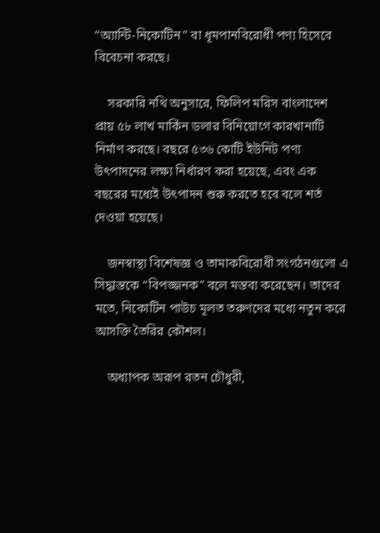“অ্যান্টি-নিকোটিন” বা ধূমপানবিরোধী পণ্য হিসেবে বিবেচনা করছে।

    সরকারি নথি অনুসারে, ফিলিপ মরিস বাংলাদেশ প্রায় ৫৮ লাখ মার্কিন ডলার বিনিয়োগে কারখানাটি নির্মাণ করছে। বছরে ৫৩৬ কোটি ইউনিট পণ্য উৎপাদনের লক্ষ্য নির্ধারণ করা হয়েছে, এবং এক বছরের মধ্যেই উৎপাদন শুরু করতে হবে বলে শর্ত দেওয়া হয়েছে।

    জনস্বাস্থ্য বিশেষজ্ঞ ও তামাকবিরোধী সংগঠনগুলো এ সিদ্ধান্তকে “বিপজ্জনক” বলে মন্তব্য করেছেন। তাদের মতে, নিকোটিন পাউচ মূলত তরুণদের মধ্যে নতুন করে আসক্তি তৈরির কৌশল।

    অধ্যাপক অরূপ রতন চৌধুরী,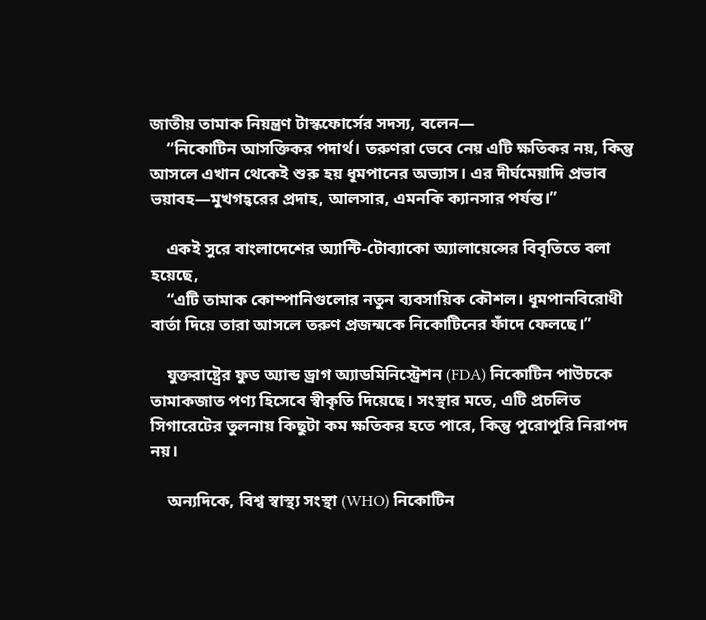জাতীয় তামাক নিয়ন্ত্রণ টাস্কফোর্সের সদস্য, বলেন—
    “নিকোটিন আসক্তিকর পদার্থ। তরুণরা ভেবে নেয় এটি ক্ষতিকর নয়, কিন্তু আসলে এখান থেকেই শুরু হয় ধূমপানের অভ্যাস। এর দীর্ঘমেয়াদি প্রভাব ভয়াবহ—মুখগহ্বরের প্রদাহ, আলসার, এমনকি ক্যানসার পর্যন্ত।”

    একই সুরে বাংলাদেশের অ্যান্টি-টোব্যাকো অ্যালায়েন্সের বিবৃতিতে বলা হয়েছে,
    “এটি তামাক কোম্পানিগুলোর নতুন ব্যবসায়িক কৌশল। ধূমপানবিরোধী বার্তা দিয়ে তারা আসলে তরুণ প্রজন্মকে নিকোটিনের ফাঁদে ফেলছে।”

    যুক্তরাষ্ট্রের ফুড অ্যান্ড ড্রাগ অ্যাডমিনিস্ট্রেশন (FDA) নিকোটিন পাউচকে তামাকজাত পণ্য হিসেবে স্বীকৃতি দিয়েছে। সংস্থার মতে, এটি প্রচলিত সিগারেটের তুলনায় কিছুটা কম ক্ষতিকর হতে পারে, কিন্তু পুরোপুরি নিরাপদ নয়।

    অন্যদিকে, বিশ্ব স্বাস্থ্য সংস্থা (WHO) নিকোটিন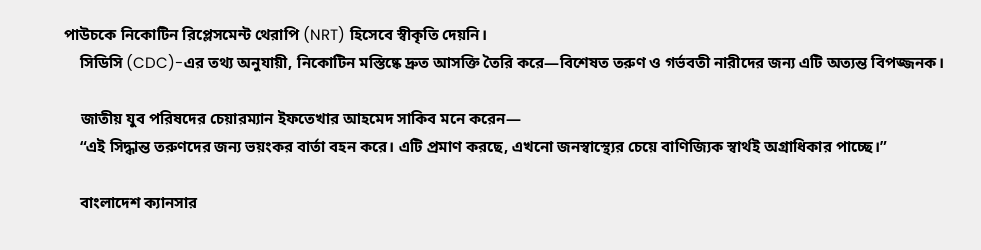পাউচকে নিকোটিন রিপ্লেসমেন্ট থেরাপি (NRT) হিসেবে স্বীকৃতি দেয়নি।
    সিডিসি (CDC)-এর তথ্য অনুযায়ী, নিকোটিন মস্তিষ্কে দ্রুত আসক্তি তৈরি করে—বিশেষত তরুণ ও গর্ভবতী নারীদের জন্য এটি অত্যন্ত বিপজ্জনক।

    জাতীয় যুব পরিষদের চেয়ারম্যান ইফতেখার আহমেদ সাকিব মনে করেন—
    “এই সিদ্ধান্ত তরুণদের জন্য ভয়ংকর বার্তা বহন করে। এটি প্রমাণ করছে, এখনো জনস্বাস্থ্যের চেয়ে বাণিজ্যিক স্বার্থই অগ্রাধিকার পাচ্ছে।”

    বাংলাদেশ ক্যানসার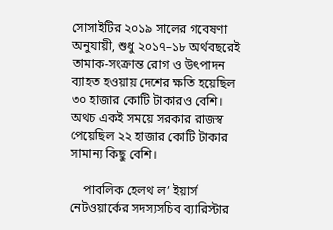সোসাইটির ২০১৯ সালের গবেষণা অনুযায়ী, শুধু ২০১৭–১৮ অর্থবছরেই তামাক-সংক্রান্ত রোগ ও উৎপাদন ব্যাহত হওয়ায় দেশের ক্ষতি হয়েছিল ৩০ হাজার কোটি টাকারও বেশি। অথচ একই সময়ে সরকার রাজস্ব পেয়েছিল ২২ হাজার কোটি টাকার সামান্য কিছু বেশি।

    পাবলিক হেলথ ল’ ইয়ার্স নেটওয়ার্কের সদস্যসচিব ব্যারিস্টার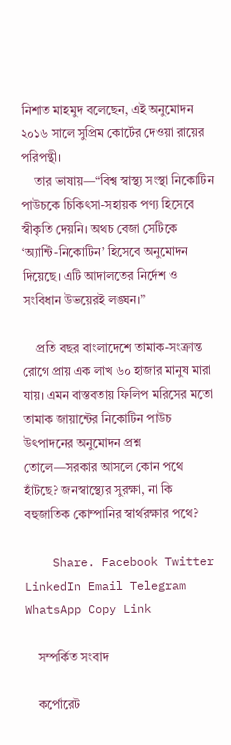নিশাত মাহমুদ বলেছেন, এই অনুমোদন ২০১৬ সালে সুপ্রিম কোর্টের দেওয়া রায়ের পরিপন্থী।
    তার ভাষায়—“বিশ্ব স্বাস্থ্য সংস্থা নিকোটিন পাউচকে চিকিৎসা-সহায়ক পণ্য হিসেবে স্বীকৃতি দেয়নি। অথচ বেজা সেটিকে ‘অ্যান্টি-নিকোটিন’ হিসেবে অনুমোদন দিয়েছে। এটি আদালতের নির্দেশ ও সংবিধান উভয়েরই লঙ্ঘন।”

    প্রতি বছর বাংলাদেশে তামাক-সংক্রান্ত রোগে প্রায় এক লাখ ৬০ হাজার মানুষ মারা যায়। এমন বাস্তবতায় ফিলিপ মরিসের মতো তামাক জায়ান্টের নিকোটিন পাউচ উৎপাদনের অনুমোদন প্রশ্ন তোলে—সরকার আসলে কোন পথে হাঁটছে? জনস্বাস্থ্যের সুরক্ষা, না কি বহুজাতিক কোম্পানির স্বার্থরক্ষার পথে?

    Share. Facebook Twitter LinkedIn Email Telegram WhatsApp Copy Link

    সম্পর্কিত সংবাদ

    কর্পোরেট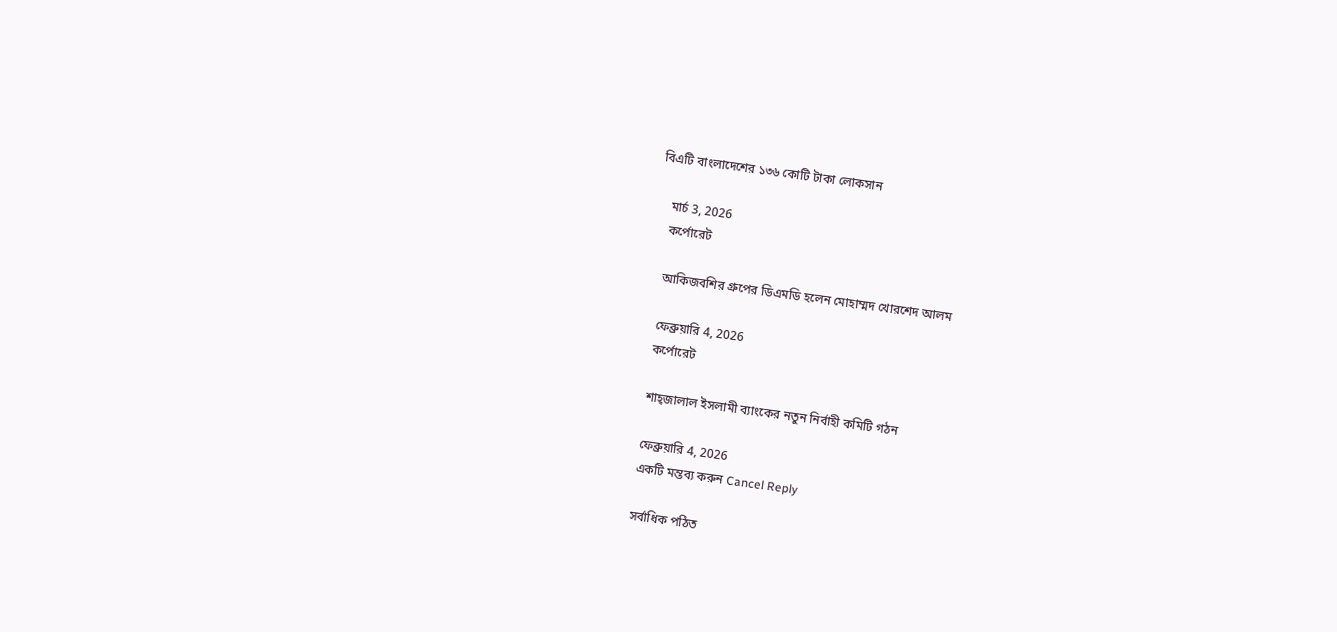বিএটি বাংলাদেশের ১৩৬ কোটি টাকা লোকসান

    মার্চ 3, 2026
    কর্পোরেট

    আকিজবশির গ্রুপের ডিএমডি হলেন মোহাম্মদ খোরশেদ আলম

    ফেব্রুয়ারি 4, 2026
    কর্পোরেট

    শাহ্‌জালাল ইসলামী ব্যাংকের নতুন নির্বাহী কমিটি গঠন

    ফেব্রুয়ারি 4, 2026
    একটি মন্তব্য করুন Cancel Reply

    সর্বাধিক পঠিত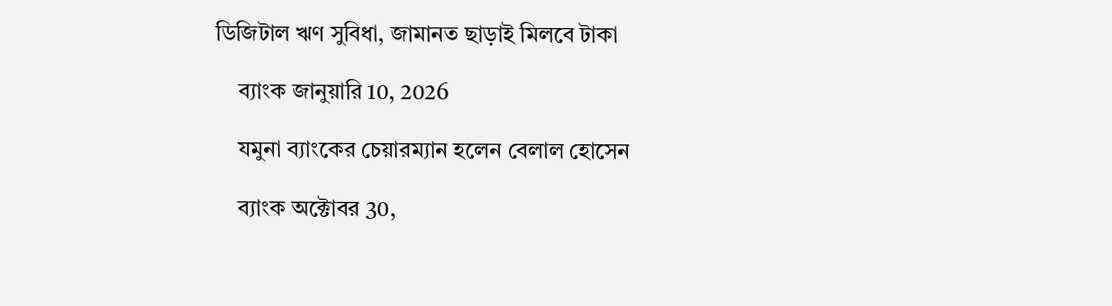ডিজিটাল ঋণ সুবিধা, জামানত ছাড়াই মিলবে টাকা

    ব্যাংক জানুয়ারি 10, 2026

    যমুনা ব্যাংকের চেয়ারম্যান হলেন বেলাল হোসেন

    ব্যাংক অক্টোবর 30,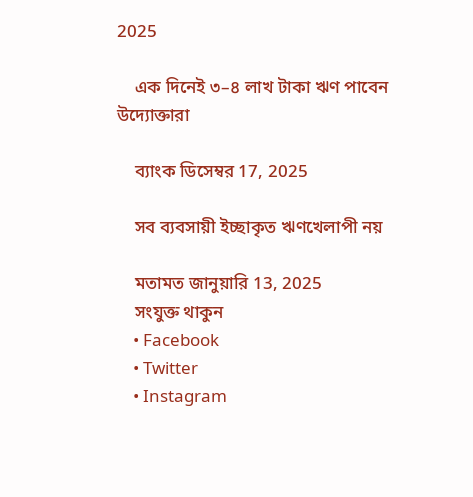2025

    এক দিনেই ৩–৪ লাখ টাকা ঋণ পাবেন উদ্যোক্তারা

    ব্যাংক ডিসেম্বর 17, 2025

    সব ব্যবসায়ী ইচ্ছাকৃত ঋণখেলাপী নয়

    মতামত জানুয়ারি 13, 2025
    সংযুক্ত থাকুন
    • Facebook
    • Twitter
    • Instagram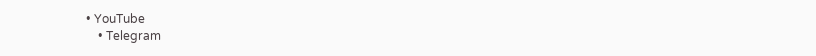• YouTube
    • Telegram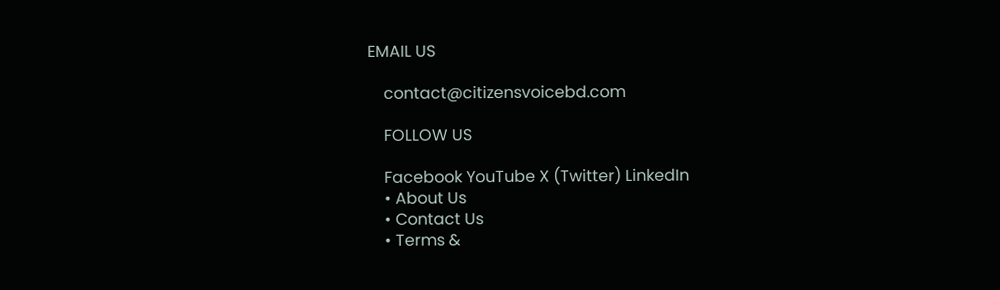EMAIL US

    contact@citizensvoicebd.com

    FOLLOW US

    Facebook YouTube X (Twitter) LinkedIn
    • About Us
    • Contact Us
    • Terms &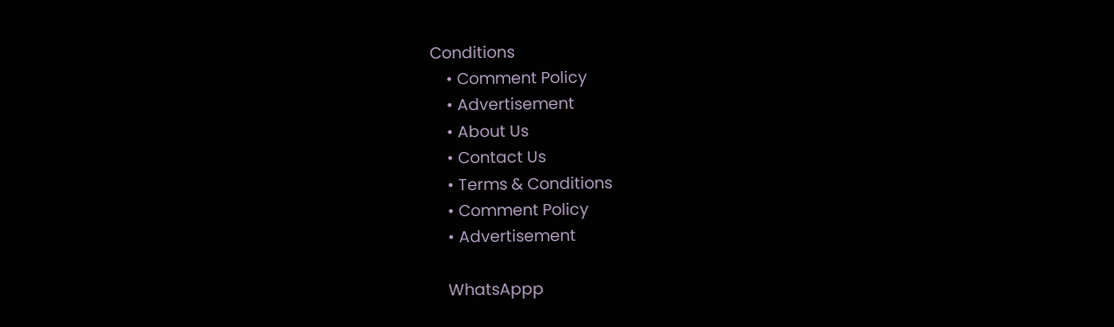Conditions
    • Comment Policy
    • Advertisement
    • About Us
    • Contact Us
    • Terms & Conditions
    • Comment Policy
    • Advertisement

    WhatsAppp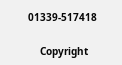01339-517418

    Copyright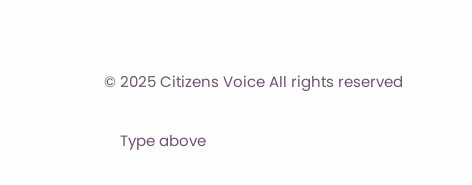© 2025 Citizens Voice All rights reserved

    Type above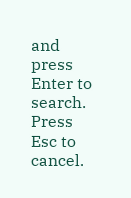and press Enter to search. Press Esc to cancel.